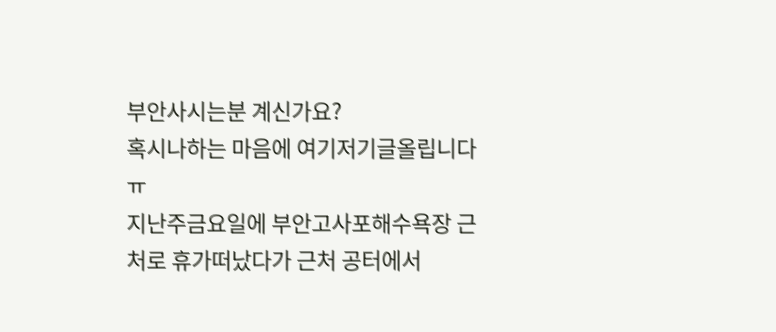부안사시는분 계신가요?
혹시나하는 마음에 여기저기글올립니다ㅠ
지난주금요일에 부안고사포해수욕장 근처로 휴가떠났다가 근처 공터에서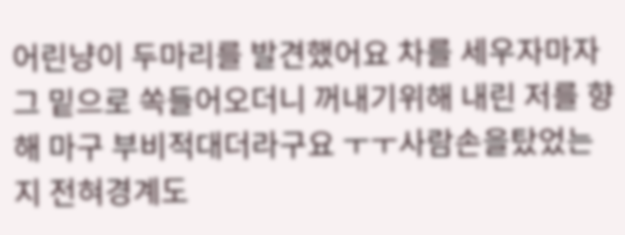어린냥이 두마리를 발견했어요 차를 세우자마자 그 밑으로 쏙들어오더니 꺼내기위해 내린 저를 향해 마구 부비적대더라구요 ㅜㅜ사람손을탔었는지 전혀경계도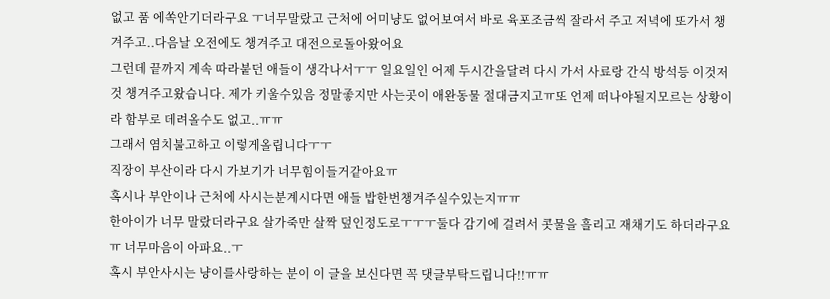없고 품 에쏙안기더라구요 ㅜ너무말랐고 근처에 어미냥도 없어보여서 바로 육포조금씩 잘라서 주고 저녁에 또가서 챙겨주고..다음날 오전에도 챙겨주고 대전으로돌아왔어요
그런데 끝까지 계속 따라붙던 애들이 생각나서ㅜㅜ 일요일인 어제 두시간을달려 다시 가서 사료랑 간식 방석등 이것저것 챙겨주고왔습니다. 제가 키울수있음 정말좋지만 사는곳이 애완동물 절대금지고ㅠ또 언제 떠나야될지모르는 상황이라 함부로 데려올수도 없고..ㅠㅠ
그래서 염치불고하고 이렇게올립니다ㅜㅜ
직장이 부산이라 다시 가보기가 너무힘이들거같아요ㅠ
혹시나 부안이나 근처에 사시는분계시다면 애들 밥한번챙겨주실수있는지ㅠㅠ
한아이가 너무 말랐더라구요 살가죽만 살짝 덮인정도로ㅜㅜㅜ둘다 감기에 걸려서 콧물을 흘리고 재채기도 하더라구요ㅠ 너무마음이 아파요..ㅜ
혹시 부안사시는 냥이를사랑하는 분이 이 글을 보신다면 꼭 댓글부탁드립니다!!ㅠㅠ